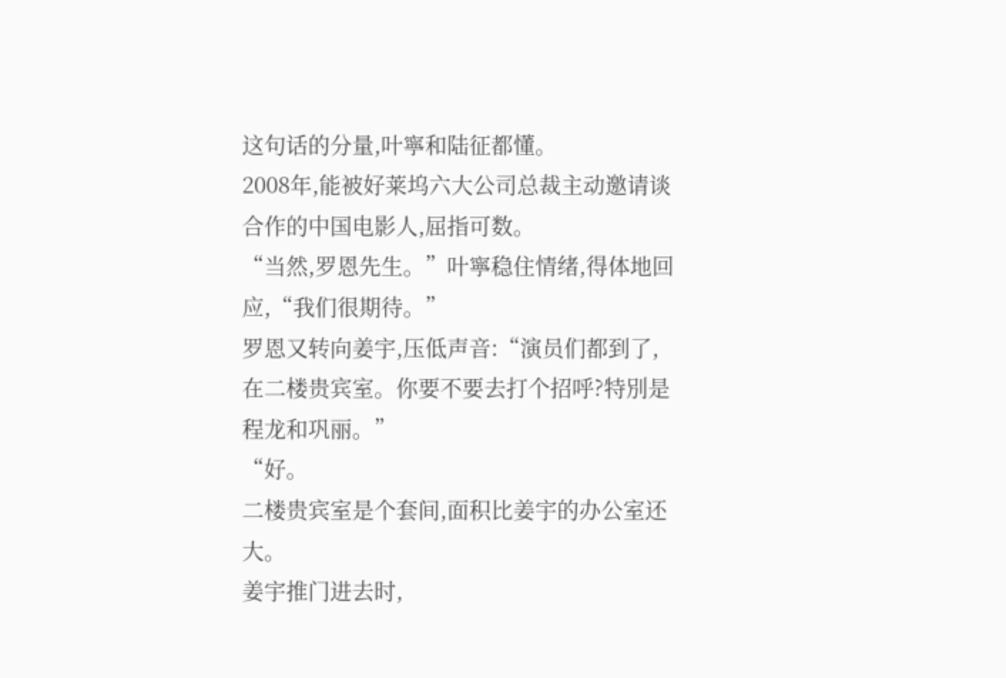这句话的分量,叶寧和陆征都懂。
2008年,能被好莱坞六大公司总裁主动邀请谈合作的中国电影人,屈指可数。
“当然,罗恩先生。”叶寧稳住情绪,得体地回应,“我们很期待。”
罗恩又转向姜宇,压低声音:“演员们都到了,在二楼贵宾室。你要不要去打个招呼?特別是程龙和巩丽。”
“好。
二楼贵宾室是个套间,面积比姜宇的办公室还大。
姜宇推门进去时,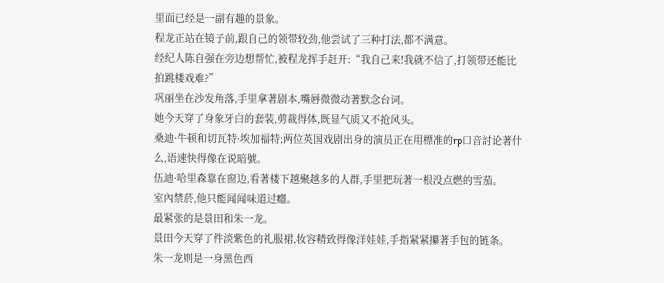里面已经是一副有趣的景象。
程龙正站在镜子前,跟自己的领带较劲,他尝试了三种打法,都不满意。
经纪人陈自强在旁边想帮忙,被程龙挥手赶开:“我自己来!我就不信了,打领带还能比拍跳楼戏难?”
巩丽坐在沙发角落,手里拿著剧本,嘴唇微微动著默念台词。
她今天穿了身象牙白的套装,剪裁得体,既显气质又不抢风头。
桑迪·牛顿和切瓦特·埃加福特;两位英国戏剧出身的演员正在用標准的rp口音討论著什么,语速快得像在说暗號。
伍迪·哈里森靠在窗边,看著楼下越聚越多的人群,手里把玩著一根没点燃的雪茄。
室內禁菸,他只能闻闻味道过癮。
最紧张的是景田和朱一龙。
景田今天穿了件淡紫色的礼服裙,妆容精致得像洋娃娃,手指紧紧攥著手包的链条。
朱一龙则是一身黑色西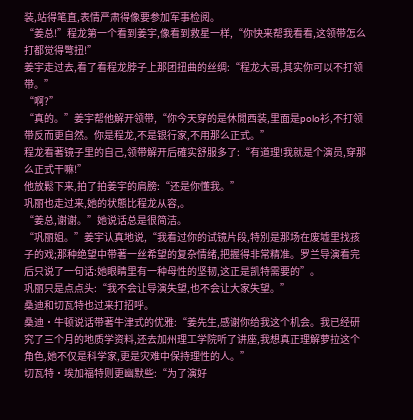装,站得笔直,表情严肃得像要参加军事检阅。
“姜总!”程龙第一个看到姜宇,像看到救星一样,“你快来帮我看看,这领带怎么打都觉得彆扭!”
姜宇走过去,看了看程龙脖子上那团扭曲的丝绸:“程龙大哥,其实你可以不打领带。”
“啊?”
“真的。”姜宇帮他解开领带,“你今天穿的是休閒西装,里面是polo衫,不打领带反而更自然。你是程龙,不是银行家,不用那么正式。”
程龙看著镜子里的自己,领带解开后確实舒服多了:“有道理!我就是个演员,穿那么正式干嘛!”
他放鬆下来,拍了拍姜宇的肩膀:“还是你懂我。”
巩丽也走过来,她的状態比程龙从容,。
“姜总,谢谢。”她说话总是很简洁。
“巩丽姐。”姜宇认真地说,“我看过你的试镜片段,特別是那场在废墟里找孩子的戏;那种绝望中带著一丝希望的复杂情绪,把握得非常精准。罗兰导演看完后只说了一句话:她眼睛里有一种母性的坚韧,这正是凯特需要的”。
巩丽只是点点头:“我不会让导演失望,也不会让大家失望。”
桑迪和切瓦特也过来打招呼。
桑迪·牛顿说话带著牛津式的优雅:“姜先生,感谢你给我这个机会。我已经研究了三个月的地质学资料,还去加州理工学院听了讲座,我想真正理解萝拉这个角色,她不仅是科学家,更是灾难中保持理性的人。”
切瓦特·埃加福特则更幽默些:“为了演好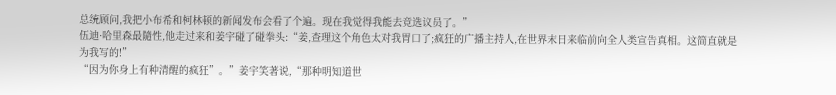总统顾问,我把小布希和柯林顿的新闻发布会看了个遍。现在我觉得我能去竞选议员了。”
伍迪·哈里森最隨性,他走过来和姜宇碰了碰拳头:“姜,查理这个角色太对我胃口了;疯狂的广播主持人,在世界末日来临前向全人类宣告真相。这简直就是为我写的!”
“因为你身上有种清醒的疯狂”。”姜宇笑著说,“那种明知道世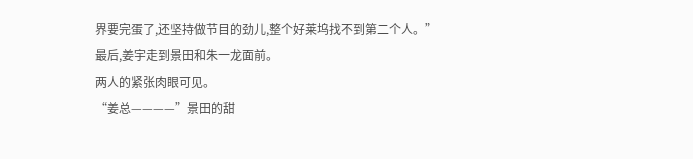界要完蛋了,还坚持做节目的劲儿,整个好莱坞找不到第二个人。”
最后,姜宇走到景田和朱一龙面前。
两人的紧张肉眼可见。
“姜总————”景田的甜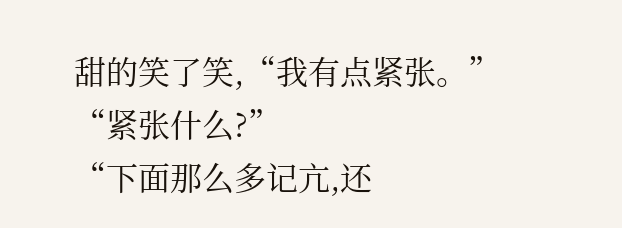甜的笑了笑,“我有点紧张。”
“紧张什么?”
“下面那么多记亢,还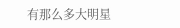有那么多大明星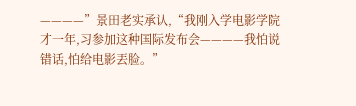————”景田老实承认,“我刚入学电影学院才一年,习参加这种国际发布会————我怕说错话,怕给电影丟脸。”